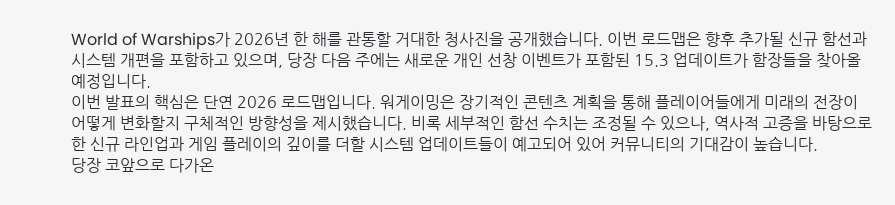World of Warships가 2026년 한 해를 관통할 거대한 청사진을 공개했습니다. 이번 로드맵은 향후 추가될 신규 함선과 시스템 개편을 포함하고 있으며, 당장 다음 주에는 새로운 개인 선창 이벤트가 포함된 15.3 업데이트가 함장들을 찾아올 예정입니다.
이번 발표의 핵심은 단연 2026 로드맵입니다. 워게이밍은 장기적인 콘텐츠 계획을 통해 플레이어들에게 미래의 전장이 어떻게 변화할지 구체적인 방향성을 제시했습니다. 비록 세부적인 함선 수치는 조정될 수 있으나, 역사적 고증을 바탕으로 한 신규 라인업과 게임 플레이의 깊이를 더할 시스템 업데이트들이 예고되어 있어 커뮤니티의 기대감이 높습니다.
당장 코앞으로 다가온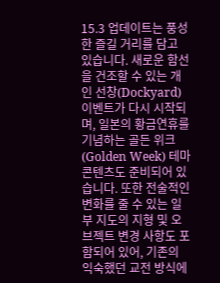15.3 업데이트는 풍성한 즐길 거리를 담고 있습니다. 새로운 함선을 건조할 수 있는 개인 선창(Dockyard) 이벤트가 다시 시작되며, 일본의 황금연휴를 기념하는 골든 위크(Golden Week) 테마 콘텐츠도 준비되어 있습니다. 또한 전술적인 변화를 줄 수 있는 일부 지도의 지형 및 오브젝트 변경 사항도 포함되어 있어, 기존의 익숙했던 교전 방식에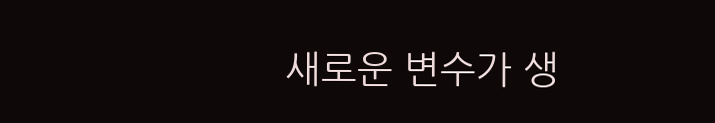새로운 변수가 생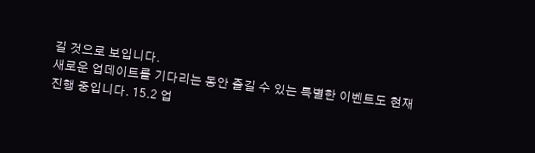길 것으로 보입니다.
새로운 업데이트를 기다리는 동안 즐길 수 있는 특별한 이벤트도 현재 진행 중입니다. 15.2 업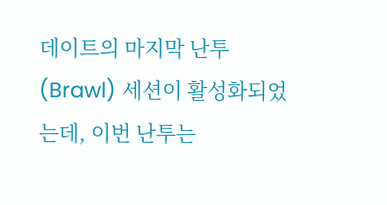데이트의 마지막 난투(Brawl) 세션이 활성화되었는데, 이번 난투는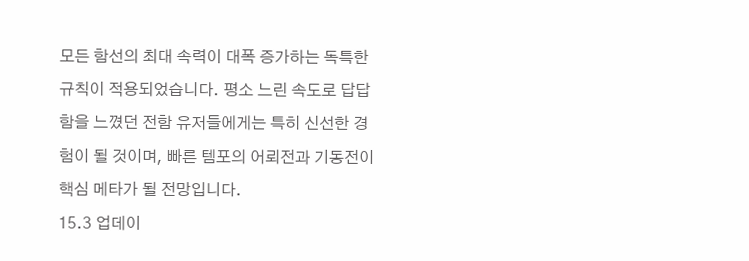모든 함선의 최대 속력이 대폭 증가하는 독특한 규칙이 적용되었습니다. 평소 느린 속도로 답답함을 느꼈던 전함 유저들에게는 특히 신선한 경험이 될 것이며, 빠른 템포의 어뢰전과 기동전이 핵심 메타가 될 전망입니다.
15.3 업데이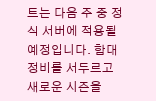트는 다음 주 중 정식 서버에 적용될 예정입니다. 함대 정비를 서두르고 새로운 시즌을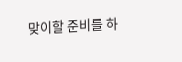맞이할 준비를 하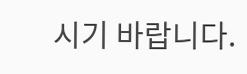시기 바랍니다.